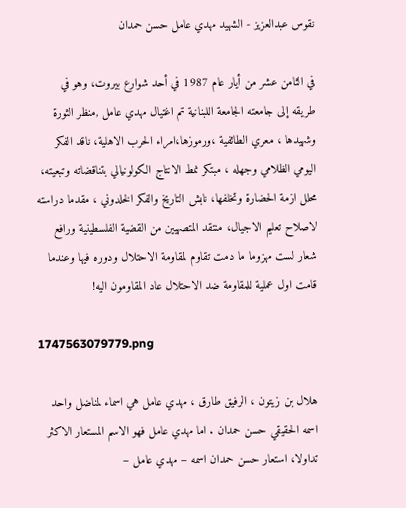نقوس عبدالعزيز - الشهيد مهدي عامل حسن حمدان

في الثامن عشر من أيار عام 1987 في أحد شوارع بيروت، وهو في طريقه إلى جامعته الجامعة اللبنانية تم اغتيال مهدي عامل ,منظر الثورة وشهيدها ، معري الطائفية ،ورموزها،امراء الحرب الاهلية، ناقد الفكر اليومي الظلامي وجهله ، مبتكر نمط الانتاج الكولونيالي بتناقضاته وتبعيته، محلل ازمة الحضارة وتخلفها، نابش التاريخ والفكر الخلدوني ، مقدما دراسته لاصلاح تعليم الاجيال، منتقد المتصهيين من القضية الفلسطينية ورافع شعار لست مهزوما ما دمت تقاوم لمقاومة الاحتلال ودوره فيها وعندما قامت اول عملية للمقاومة ضد الاحتلال عاد المقاومون اليه!

1747563079779.png

هلال بن زيتون ، الرفيق طارق ، مهدي عامل هي اسماء لمناضل واحد اسمه الحقيقي حسن حمدان . اما مهدي عامل فهو الاسم المستعار الاكثر تداولا، استعار حسن حمدان اسمه – مهدي عامل –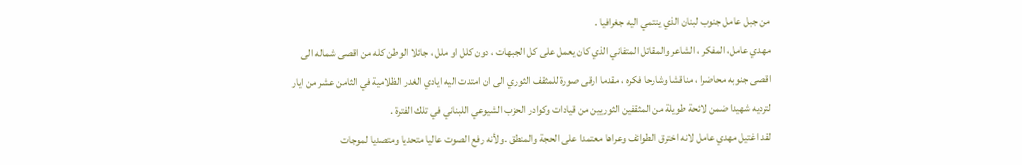من جبل عامل جنوب لبنان الذي ينتمي اليه جغرافيا .
مهدي عامل، المفكر ، الشاعر والمقاتل المتفاني الذي كان يعمل على كل الجبهات ، دون كلل او ملل ، جائلا الوطن كله من اقصى شماله الى اقصى جنوبه محاضرا ، مناقشا وشارحا فكره ، مقدما ارقى صورة للمثقف الثوري الى ان امتدت اليه ايادي الغدر الظلامية في الثامن عشر من ايار لترديه شهيدا ضمن لائحة طويلة من المثقفين الثوريين من قيادات وكوادر الحزب الشيوعي اللبناني في تلك الفترة .
لقد اغتيل مهدي عامل لانه اخترق الطوائف وعراها معتمدا على الحجة والمنطق .ولأنه رفع الصوت عاليا متحديا ومتصديا لموجات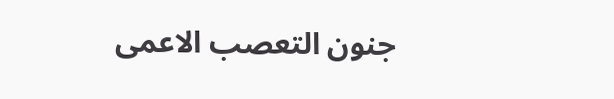جنون التعصب الاعمى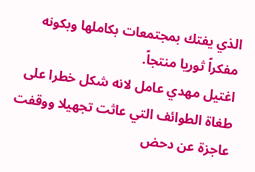الذي يفتك بمجتمعات بكاملها وبكونه مفكراً ثوريا منتجاً.
اغتيل مهدي عامل لانه شكل خطرا على طغاة الطوائف التي عاثت تجهيلا ووقفت عاجزة عن دحض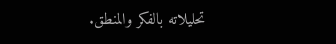تحليلاته بالفكر والمنطق.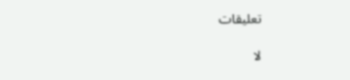تعليقات

لا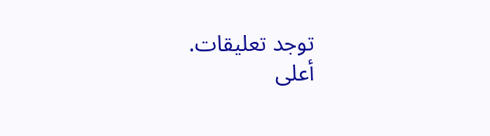توجد تعليقات.
أعلى